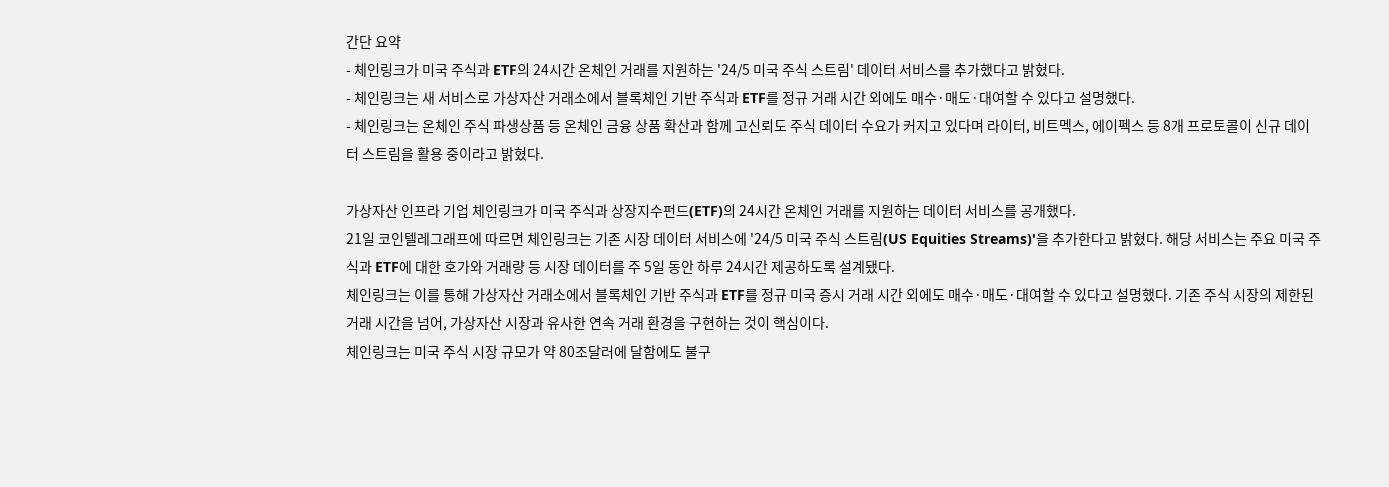간단 요약
- 체인링크가 미국 주식과 ETF의 24시간 온체인 거래를 지원하는 '24/5 미국 주식 스트림' 데이터 서비스를 추가했다고 밝혔다.
- 체인링크는 새 서비스로 가상자산 거래소에서 블록체인 기반 주식과 ETF를 정규 거래 시간 외에도 매수·매도·대여할 수 있다고 설명했다.
- 체인링크는 온체인 주식 파생상품 등 온체인 금융 상품 확산과 함께 고신뢰도 주식 데이터 수요가 커지고 있다며 라이터, 비트멕스, 에이펙스 등 8개 프로토콜이 신규 데이터 스트림을 활용 중이라고 밝혔다.

가상자산 인프라 기업 체인링크가 미국 주식과 상장지수펀드(ETF)의 24시간 온체인 거래를 지원하는 데이터 서비스를 공개했다.
21일 코인텔레그래프에 따르면 체인링크는 기존 시장 데이터 서비스에 '24/5 미국 주식 스트림(US Equities Streams)'을 추가한다고 밝혔다. 해당 서비스는 주요 미국 주식과 ETF에 대한 호가와 거래량 등 시장 데이터를 주 5일 동안 하루 24시간 제공하도록 설계됐다.
체인링크는 이를 통해 가상자산 거래소에서 블록체인 기반 주식과 ETF를 정규 미국 증시 거래 시간 외에도 매수·매도·대여할 수 있다고 설명했다. 기존 주식 시장의 제한된 거래 시간을 넘어, 가상자산 시장과 유사한 연속 거래 환경을 구현하는 것이 핵심이다.
체인링크는 미국 주식 시장 규모가 약 80조달러에 달함에도 불구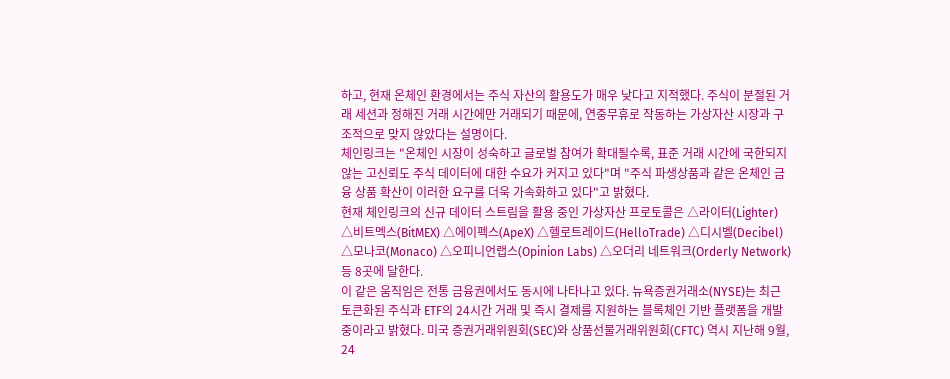하고, 현재 온체인 환경에서는 주식 자산의 활용도가 매우 낮다고 지적했다. 주식이 분절된 거래 세션과 정해진 거래 시간에만 거래되기 때문에, 연중무휴로 작동하는 가상자산 시장과 구조적으로 맞지 않았다는 설명이다.
체인링크는 "온체인 시장이 성숙하고 글로벌 참여가 확대될수록, 표준 거래 시간에 국한되지 않는 고신뢰도 주식 데이터에 대한 수요가 커지고 있다"며 "주식 파생상품과 같은 온체인 금융 상품 확산이 이러한 요구를 더욱 가속화하고 있다"고 밝혔다.
현재 체인링크의 신규 데이터 스트림을 활용 중인 가상자산 프로토콜은 △라이터(Lighter) △비트멕스(BitMEX) △에이펙스(ApeX) △헬로트레이드(HelloTrade) △디시벨(Decibel) △모나코(Monaco) △오피니언랩스(Opinion Labs) △오더리 네트워크(Orderly Network) 등 8곳에 달한다.
이 같은 움직임은 전통 금융권에서도 동시에 나타나고 있다. 뉴욕증권거래소(NYSE)는 최근 토큰화된 주식과 ETF의 24시간 거래 및 즉시 결제를 지원하는 블록체인 기반 플랫폼을 개발 중이라고 밝혔다. 미국 증권거래위원회(SEC)와 상품선물거래위원회(CFTC) 역시 지난해 9월, 24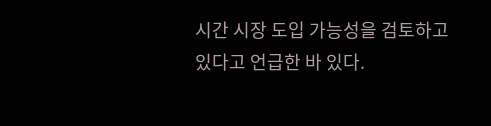시간 시장 도입 가능성을 검토하고 있다고 언급한 바 있다.